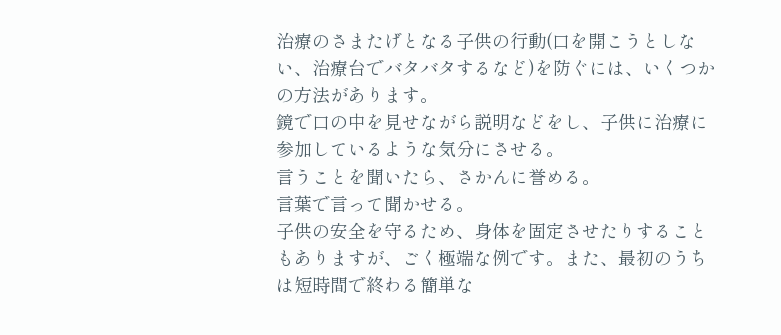治療のさまたげとなる子供の行動(口を開こうとしない、治療台でバタバタするなど)を防ぐには、いくつかの方法があります。
鏡で口の中を見せながら説明などをし、子供に治療に参加しているような気分にさせる。
言うことを聞いたら、さかんに誉める。
言葉で言って聞かせる。
子供の安全を守るため、身体を固定させたりすることもありますが、ごく極端な例です。また、最初のうちは短時間で終わる簡単な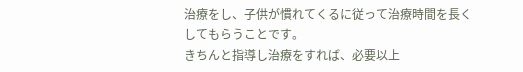治療をし、子供が慣れてくるに従って治療時間を長くしてもらうことです。
きちんと指導し治療をすれば、必要以上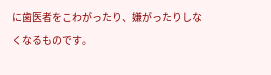に歯医者をこわがったり、嫌がったりしなくなるものです。